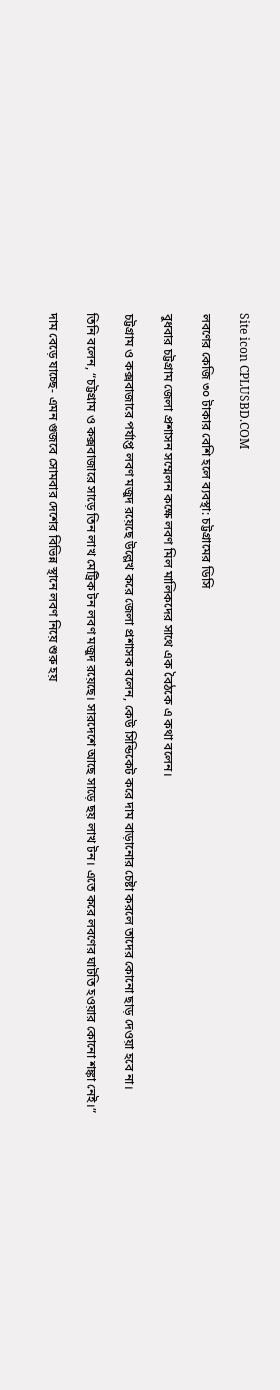Site icon CPLUSBD.COM

লবণের কেজি ৩০ টাকার বেশি হলে ব্যবস্থা: চট্টগ্রামের ডিসি

বুধবার চট্টগ্রাম জেলা প্রশাসন সম্মেলন কক্ষে লবণ মিল মালিকদের সাথে এক বৈঠকে এ কথা বলেন।

চট্টগ্রাম ও কক্সবাজারে পর্যাপ্ত লবণ মজুদ রয়েছে উল্লেখ করে জেলা প্রশাসক বলেন, কেউ সিন্ডিকেট করে দাম বাড়ানোর চেষ্টা করলে তাদের কোনো ছাড় দেওয়া হবে না।

তিনি বলেন, “চট্টগ্রাম ও কক্সবাজারে সাড়ে তিন লাখ মেট্রিক টন লবণ মজুদ রয়েছে। সারদেশে আছে সাড়ে ছয় লাখ টন। এতে করে লবণের ঘাটতি হওয়ার কোনো শঙ্কা নেই।”

দাম বেড়ে যাচ্ছে- এমন গুজবে সোমবার দেশের বিভিন্ন স্থানে লবণ নিয়ে শুরু হয়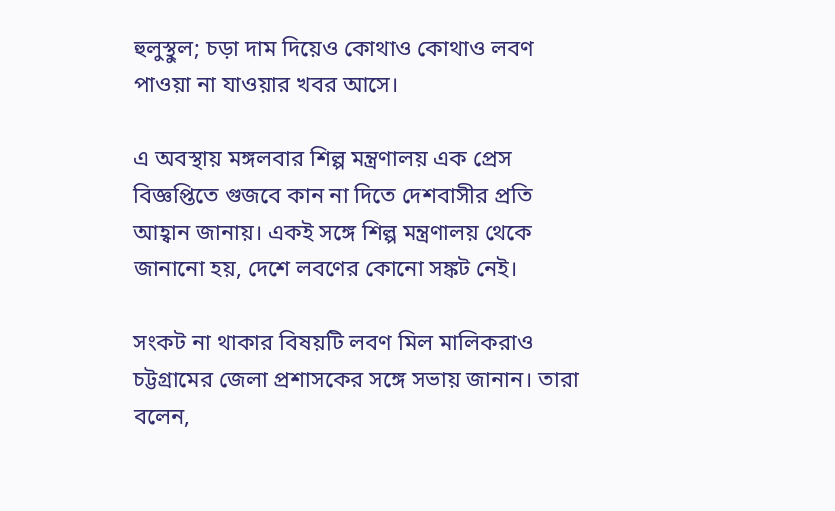হুলুস্থুল; চড়া দাম দিয়েও কোথাও কোথাও লবণ পাওয়া না যাওয়ার খবর আসে।

এ অবস্থায় মঙ্গলবার শিল্প মন্ত্রণালয় এক প্রেস বিজ্ঞপ্তিতে গুজবে কান না দিতে দেশবাসীর প্রতি আহ্বান জানায়। একই সঙ্গে শিল্প মন্ত্রণালয় থেকে জানানো হয়, দেশে লবণের কোনো সঙ্কট নেই।

সংকট না থাকার বিষয়টি লবণ মিল মালিকরাও চট্টগ্রামের জেলা প্রশাসকের সঙ্গে সভায় জানান। তারা বলেন,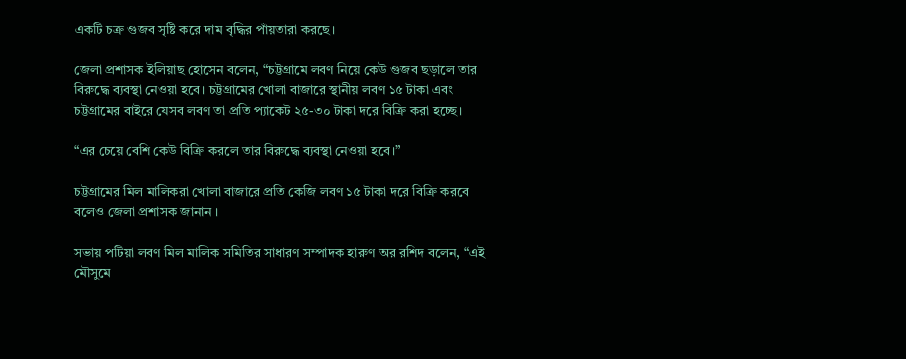একটি চক্র গুজব সৃষ্টি করে দাম বৃদ্ধির পাঁয়তারা করছে।

জেলা প্রশাসক ইলিয়াছ হোসেন বলেন, “চট্টগ্রামে লবণ নিয়ে কেউ গুজব ছড়ালে তার বিরুদ্ধে ব্যবস্থা নেওয়া হবে। চট্টগ্রামের খোলা বাজারে স্থানীয় লবণ ১৫ টাকা এবং চট্টগ্রামের বাইরে যেসব লবণ তা প্রতি প্যাকেট ২৫-৩০ টাকা দরে বিক্রি করা হচ্ছে।

“এর চেয়ে বেশি কেউ বিক্রি করলে তার বিরুদ্ধে ব্যবস্থা নেওয়া হবে।”

চট্টগ্রামের মিল মালিকরা খোলা বাজারে প্রতি কেজি লবণ ১৫ টাকা দরে বিক্রি করবে বলেও জেলা প্রশাসক জানান ।

সভায় পটিয়া লবণ মিল মালিক সমিতির সাধারণ সম্পাদক হারুণ অর রশিদ বলেন, “এই মৌসুমে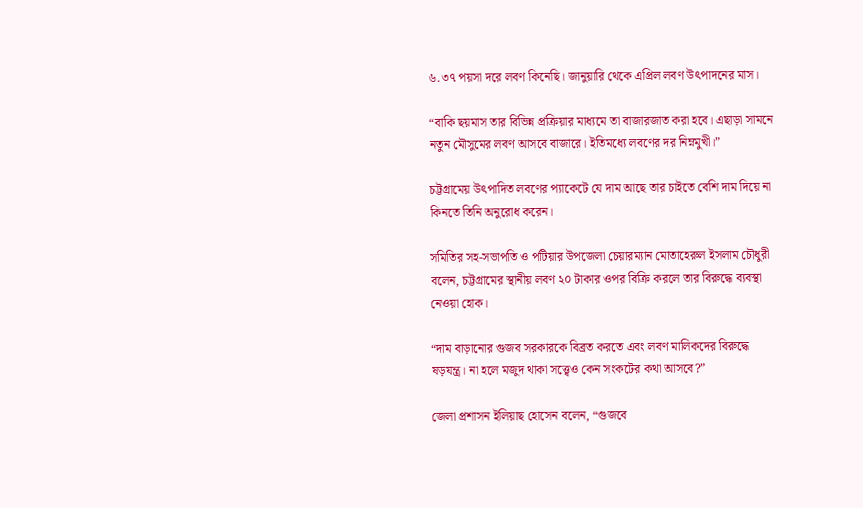৬.৩৭ পয়সা দরে লবণ কিনেছি। জানুয়ারি থেকে এপ্রিল লবণ উৎপাদনের মাস।

“বাকি ছয়মাস তার বিভিন্ন প্রক্রিয়ার মাধ্যমে তা বাজারজাত করা হবে। এছাড়া সামনে নতুন মৌসুমের লবণ আসবে বাজারে। ইতিমধ্যে লবণের দর নিম্নমুখী।”

চট্টগ্রামেয় উৎপাদিত লবণের প্যাকেটে যে দাম আছে তার চাইতে বেশি দাম দিয়ে না কিনতে তিনি অনুরোধ করেন।

সমিতির সহ-সভাপতি ও পটিয়ার উপজেলা চেয়ারম্যান মোতাহেরুল ইসলাম চৌধুরী বলেন, চট্টগ্রামের স্থানীয় লবণ ২০ টাকার ওপর বিক্রি করলে তার বিরুদ্ধে ব্যবস্থা নেওয়া হোক।

“দাম বাড়ানোর গুজব সরকারকে বিব্রত করতে এবং লবণ মালিকদের বিরুদ্ধে ষড়যন্ত্র। না হলে মজুদ থাকা সত্ত্বেও কেন সংকটের কথা আসবে?”

জেলা প্রশাসন ইলিয়াছ হোসেন বলেন, “গুজবে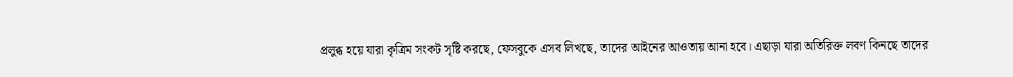প্রলুব্ধ হয়ে যারা কৃত্রিম সংকট সৃষ্টি করছে, ফেসবুকে এসব লিখছে, তাদের আইনের আওতায় আনা হবে। এছাড়া যারা অতিরিক্ত লবণ কিনছে তাদের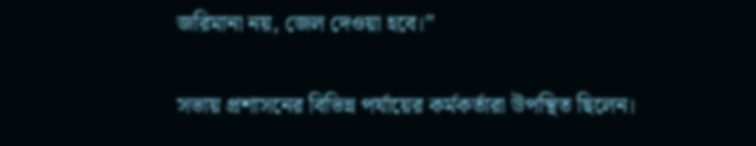জরিমানা নয়, জেল দেওয়া হবে।”

সভায় প্রশাসনের বিভিন্ন পর্যায়ের কর্মকর্তারা উপস্থিত ছিলেন।